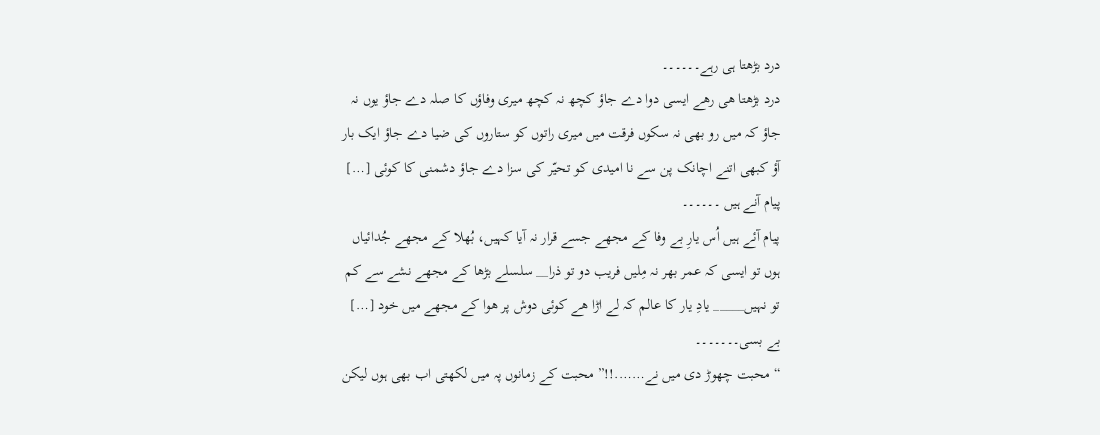درد بڑھتا ہی رہے۔۔۔۔۔۔
درد بڑھتا ھی رھے ایسی دوا دے جاؤ کچھ نہ کچھ میری وفاؤں کا صلہ دے جاؤ یوں نہ جاؤ کہ میں رو بھی نہ سکوں فرقت میں میری راتوں کو ستاروں کی ضیا دے جاؤ ایک بار آؤ کبھی اتنے اچانک پن سے نا امیدی کو تحیّر کی سزا دے جاؤ دشمنی کا کوئی […]
پیام آنے ہیں ۔۔۔۔۔۔
پیام آئے ہیں اُس یارِ بے وفا کے مجھے جسے قرار نہ آیا کہیں، بُھلا کے مجھے جُدائیاں ہوں تو ایسی کہ عمر بھر نہ مِلیں فریب دو تو ذرا__ سلسلے بڑھا کے مجھے نشے سے کم تو نہیں_____ یادِ یار کا عالم کہ لے اڑا ھے کوئی دوش پر ھوا کے مجھے میں خود […]
بے بسی۔۔۔۔۔۔۔
“محبت چھوڑ دی میں نے…….!!” محبت کے زمانوں پہ میں لکھتی اب بھی ہوں لیکن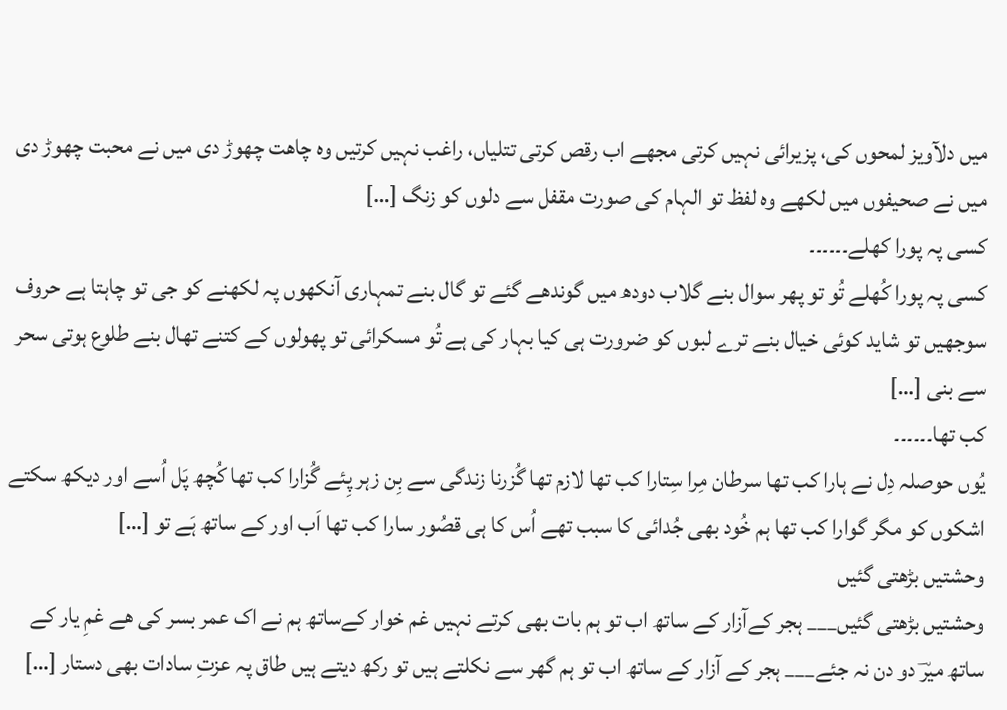میں دلآویز لمحوں کی، پزیرائی نہیں کرتی مجھے اب رقص کرتی تتلیاں، راغب نہیں کرتیں وہ چاھت چھوڑ دی میں نے محبت چھوڑ دی میں نے صحیفوں میں لکھے وہ لفظ تو الہام کی صورت مقفل سے دلوں کو زنگ […]
کسی پہ پورا کھلے۔۔۔۔۔۔
کسی پہ پورا کُھلے تُو تو پھر سوال بنے گلاب دودھ میں گوندھے گئے تو گال بنے تمہاری آنکھوں پہ لکھنے کو جی تو چاہتا ہے حروف سوجھیں تو شاید کوئی خیال بنے ترے لبوں کو ضرورت ہی کیا بہار کی ہے تُو مسکرائی تو پھولوں کے کتنے تھال بنے طلوع ہوتی سحر سے بنی […]
کب تھا۔۔۔۔۔۔
یُوں حوصلہ دِل نے ہارا کب تھا سرطان مِرا سِتارا کب تھا لازم تھا گُزرنا زندگی سے بِن زہر پِئے گُزارا کب تھا کُچھ پَل اُسے اور دیکھ سکتے اشکوں کو مگر گوارا کب تھا ہم خُود بھی جُدائی کا سبب تھے اُس کا ہی قصُور سارا کب تھا اَب اور کے ساتھ ہَے تو […]
وحشتیں بڑھتی گئیں
وحشتیں بڑھتی گئیں___ ہجر کےآزار کے ساتھ اب تو ہم بات بھی کرتے نہیں غم خوار کےساتھ ہم نے اک عمر بسر کی ھے غمِ یار کے ساتھ میرؔ دو دن نہ جئے___ ہجر کے آزار کے ساتھ اب تو ہم گھر سے نکلتے ہیں تو رکھ دیتے ہیں طاق پہ عزتِ سادات بھی دستار […]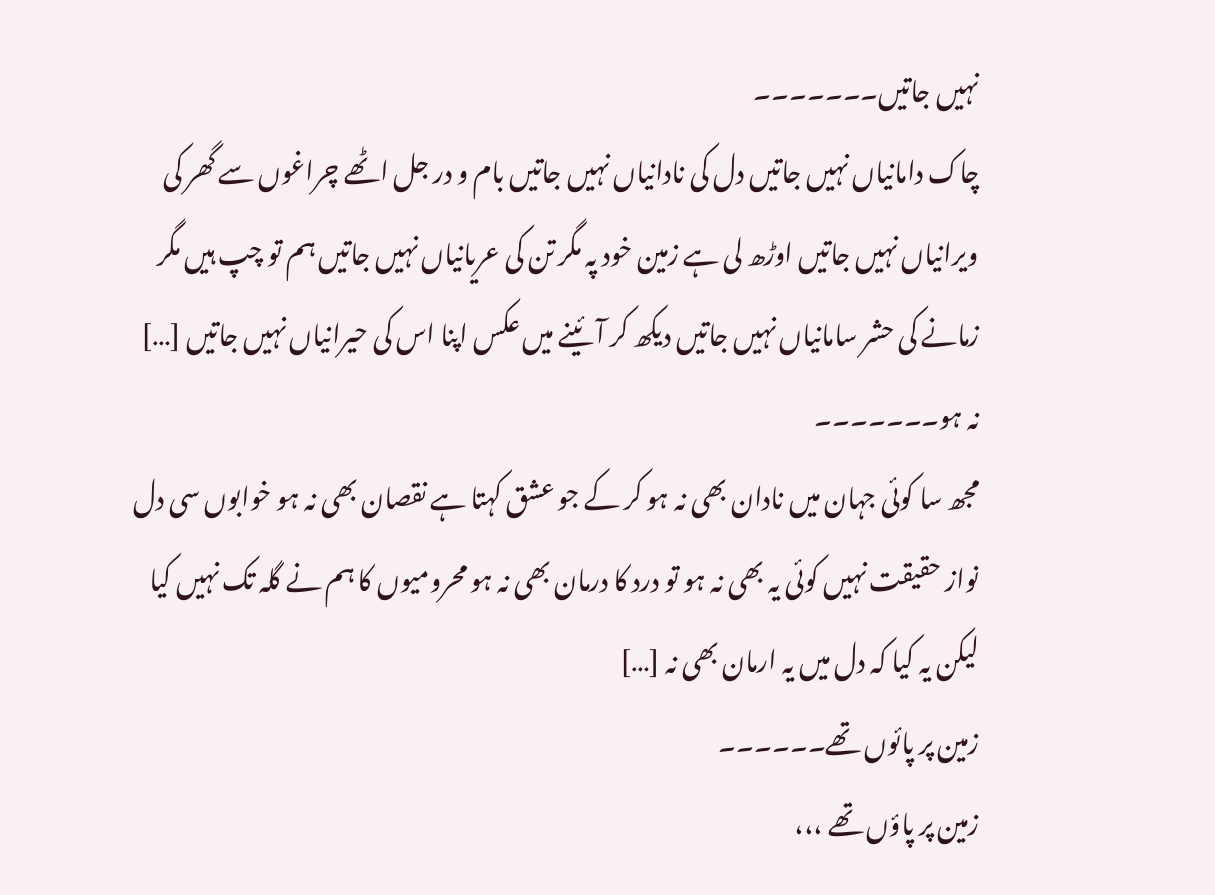نہیں جاتیں۔۔۔۔۔۔۔
چاک دامانیاں نہیں جاتیں دل کی نادانیاں نہیں جاتیں بام و در جل اٹھے چراغوں سے گھر کی ویرانیاں نہیں جاتیں اوڑھ لی ہے زمین خود پہ مگر تن کی عریانیاں نہیں جاتیں ہم تو چپ ہیں مگر زمانے کی حشر سامانیاں نہیں جاتیں دیکھ کر آئینے میں عکس اپنا اس کی حیرانیاں نہیں جاتیں […]
نہ ہو۔۔۔۔۔۔۔
مجھ سا کوئی جہان میں نادان بھی نہ ہو کر کے جو عشق کہتا ہے نقصان بھی نہ ہو خوابوں سی دل نواز حقیقت نہیں کوئی یہ بھی نہ ہو تو درد کا درمان بھی نہ ہو محرومیوں کا ہم نے گلہ تک نہیں کیا لیکن یہ کیا کہ دل میں یہ ارمان بھی نہ […]
زمین پر پائوں تھے۔۔۔۔۔۔
زمین پر پاؤں تھے ،،،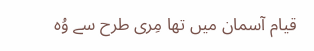قیام آسمان میں تھا مِری طرح سے وُہ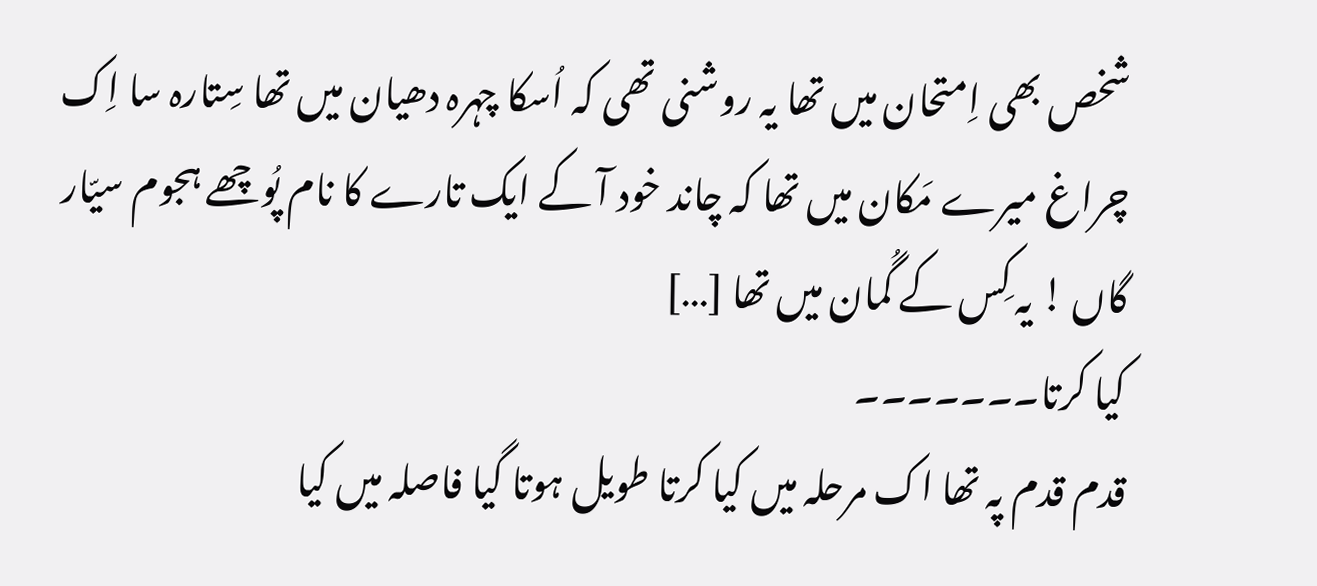شخص بھی اِمتحان میں تھا یہ روشنی تھی کہ اُسکا چہرہ دھیان میں تھا سِتارہ سا اِک چراغ میرے مَکان میں تھا کہ چاند خود آ کے ایک تارے کا نام پُوچھے ہجوم سیّار گاں ! یہ کِس کے گُمان میں تھا […]
کیا کرتا۔۔۔۔۔۔۔
قدم قدم پہ تھا اک مرحلہ میں کیا کرتا طویل ہوتا گیا فاصلہ میں کیا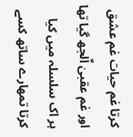کرتا غم حیات غم عشق اور غم عقبیٰ اٌلجھ گیا تھا ہر اک سلسلہ میں کیا کرتا تمھارے ساتھ کسے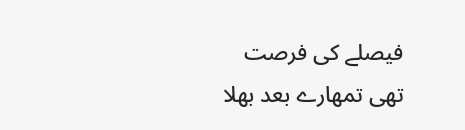فیصلے کی فرصت تھی تمھارے بعد بھلا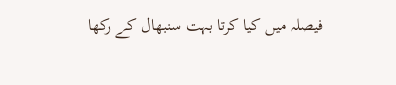فیصلہ میں کیا کرتا بہت سنبھال کے رکھا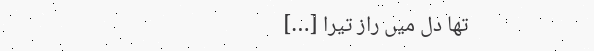تھا دل میں راز تیرا […]